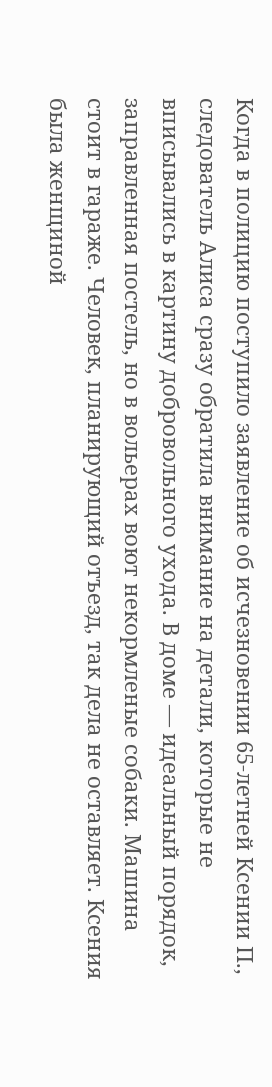Когда в полицию поступило заявление об исчезновении 65-летней Ксении П., следователь Алиса сразу обратила внимание на детали, которые не вписывались в картину добровольного ухода. В доме — идеальный порядок, заправленная постель, но в вольерах воют некормленые собаки. Машина стоит в гараже. Человек, планирующий отъезд, так дела не оставляет. Ксения была женщиной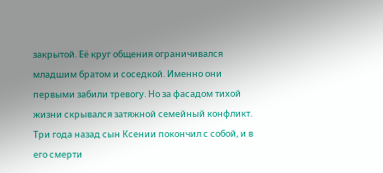закрытой. Её круг общения ограничивался младшим братом и соседкой. Именно они первыми забили тревогу. Но за фасадом тихой жизни скрывался затяжной семейный конфликт. Три года назад сын Ксении покончил с собой, и в его смерти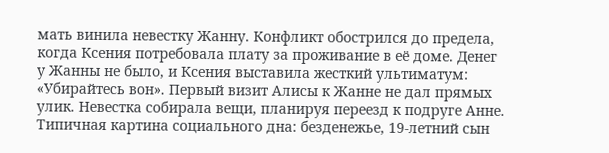мать винила невестку Жанну. Конфликт обострился до предела, когда Ксения потребовала плату за проживание в её доме. Денег у Жанны не было, и Ксения выставила жесткий ультиматум: «Убирайтесь вон». Первый визит Алисы к Жанне не дал прямых улик. Невестка собирала вещи, планируя переезд к подруге Анне. Типичная картина социального дна: безденежье, 19-летний сын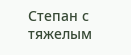Степан с тяжелым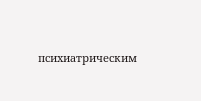психиатрическим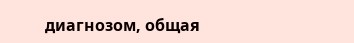диагнозом, общая